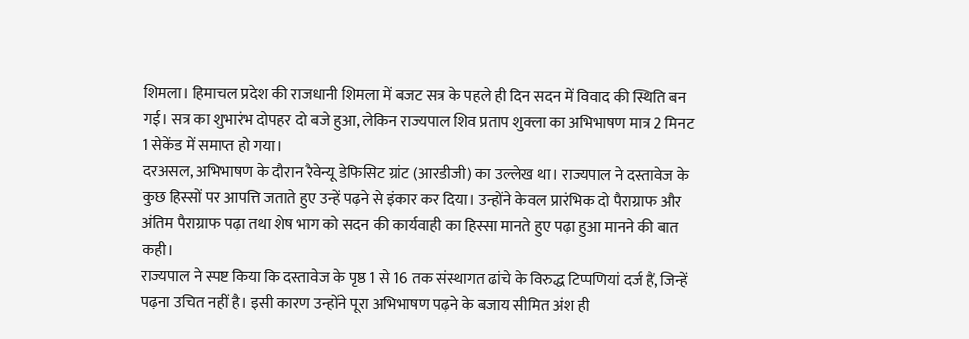शिमला। हिमाचल प्रदेश की राजधानी शिमला में बजट सत्र के पहले ही दिन सदन में विवाद की स्थिति बन गई। सत्र का शुभारंभ दोपहर दो बजे हुआ, लेकिन राज्यपाल शिव प्रताप शुक्ला का अभिभाषण मात्र 2 मिनट 1 सेकेंड में समाप्त हो गया।
दरअसल, अभिभाषण के दौरान रैवेन्यू डेफिसिट ग्रांट (आरडीजी) का उल्लेख था। राज्यपाल ने दस्तावेज के कुछ हिस्सों पर आपत्ति जताते हुए उन्हें पढ़ने से इंकार कर दिया। उन्होंने केवल प्रारंभिक दो पैराग्राफ और अंतिम पैराग्राफ पढ़ा तथा शेष भाग को सदन की कार्यवाही का हिस्सा मानते हुए पढ़ा हुआ मानने की बात कही।
राज्यपाल ने स्पष्ट किया कि दस्तावेज के पृष्ठ 1 से 16 तक संस्थागत ढांचे के विरुद्ध टिप्पणियां दर्ज हैं, जिन्हें पढ़ना उचित नहीं है। इसी कारण उन्होंने पूरा अभिभाषण पढ़ने के बजाय सीमित अंश ही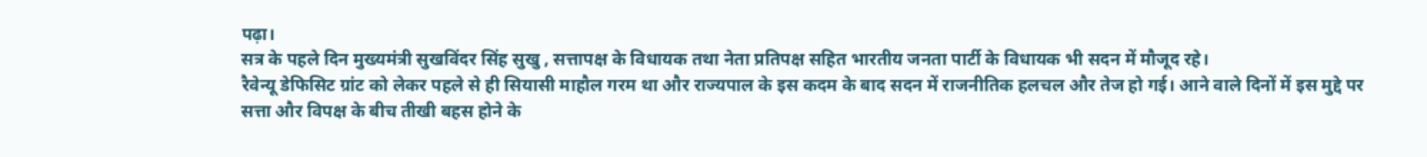पढ़ा।
सत्र के पहले दिन मुख्यमंत्री सुखविंदर सिंह सुखु , सत्तापक्ष के विधायक तथा नेता प्रतिपक्ष सहित भारतीय जनता पार्टी के विधायक भी सदन में मौजूद रहे।
रैवेन्यू डेफिसिट ग्रांट को लेकर पहले से ही सियासी माहौल गरम था और राज्यपाल के इस कदम के बाद सदन में राजनीतिक हलचल और तेज हो गई। आने वाले दिनों में इस मुद्दे पर सत्ता और विपक्ष के बीच तीखी बहस होने के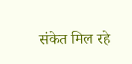संकेत मिल रहे